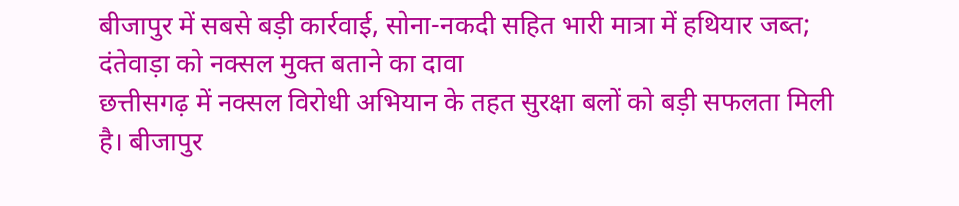बीजापुर में सबसे बड़ी कार्रवाई, सोना-नकदी सहित भारी मात्रा में हथियार जब्त; दंतेवाड़ा को नक्सल मुक्त बताने का दावा
छत्तीसगढ़ में नक्सल विरोधी अभियान के तहत सुरक्षा बलों को बड़ी सफलता मिली है। बीजापुर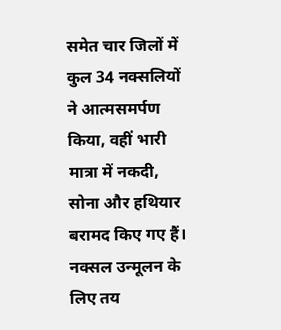समेत चार जिलों में कुल 34 नक्सलियों ने आत्मसमर्पण किया, वहीं भारी मात्रा में नकदी, सोना और हथियार बरामद किए गए हैं।
नक्सल उन्मूलन के लिए तय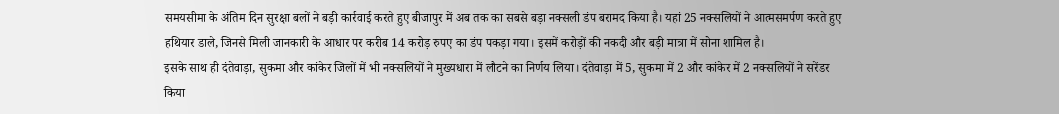समयसीमा के अंतिम दिन सुरक्षा बलों ने बड़ी कार्रवाई करते हुए बीजापुर में अब तक का सबसे बड़ा नक्सली डंप बरामद किया है। यहां 25 नक्सलियों ने आत्मसमर्पण करते हुए हथियार डाले, जिनसे मिली जानकारी के आधार पर करीब 14 करोड़ रुपए का डंप पकड़ा गया। इसमें करोड़ों की नकदी और बड़ी मात्रा में सोना शामिल है।
इसके साथ ही दंतेवाड़ा, सुकमा और कांकेर जिलों में भी नक्सलियों ने मुख्यधारा में लौटने का निर्णय लिया। दंतेवाड़ा में 5, सुकमा में 2 और कांकेर में 2 नक्सलियों ने सरेंडर किया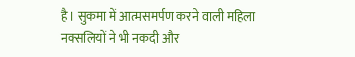है। सुकमा में आत्मसमर्पण करने वाली महिला नक्सलियों ने भी नकदी और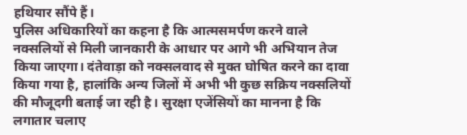हथियार सौंपे हैं।
पुलिस अधिकारियों का कहना है कि आत्मसमर्पण करने वाले नक्सलियों से मिली जानकारी के आधार पर आगे भी अभियान तेज किया जाएगा। दंतेवाड़ा को नक्सलवाद से मुक्त घोषित करने का दावा किया गया है, हालांकि अन्य जिलों में अभी भी कुछ सक्रिय नक्सलियों की मौजूदगी बताई जा रही है। सुरक्षा एजेंसियों का मानना है कि लगातार चलाए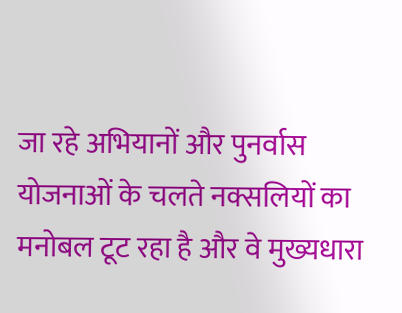जा रहे अभियानों और पुनर्वास योजनाओं के चलते नक्सलियों का मनोबल टूट रहा है और वे मुख्यधारा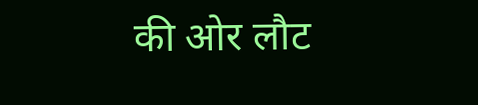की ओर लौट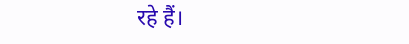रहे हैं।